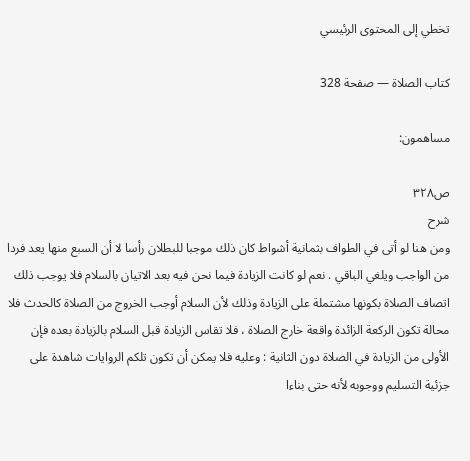تخطي إلى المحتوى الرئيسي

كتاب الصلاة — صفحة 328

مساهمون:

ص٣٢٨
شرح
ومن هنا لو أتى في الطواف بثمانية أشواط كان ذلك موجبا للبطلان رأسا لا أن السبع منها يعد فردا من الواجب ويلغي الباقي . نعم لو كانت الزيادة فيما نحن فيه بعد الاتيان بالسلام فلا يوجب ذلك اتصاف الصلاة بكونها مشتملة على الزيادة وذلك لأن السلام أوجب الخروج من الصلاة كالحدث فلا محالة تكون الركعة الزائدة واقعة خارج الصلاة ، فلا تقاس الزيادة قبل السلام بالزيادة بعده فإن الأولى من الزيادة في الصلاة دون الثانية : وعليه فلا يمكن أن تكون تلكم الروايات شاهدة على جزئية التسليم ووجوبه لأنه حتى بناءا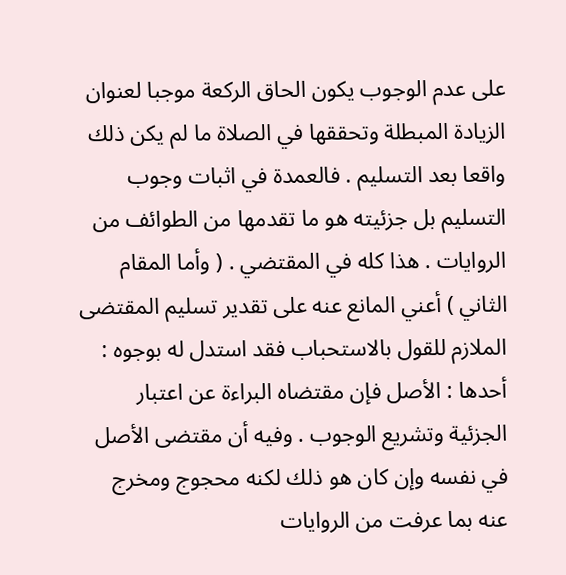على عدم الوجوب يكون الحاق الركعة موجبا لعنوان الزيادة المبطلة وتحققها في الصلاة ما لم يكن ذلك واقعا بعد التسليم . فالعمدة في اثبات وجوب التسليم بل جزئيته هو ما تقدمها من الطوائف من الروايات . هذا كله في المقتضي . ( وأما المقام الثاني ) أعني المانع عنه على تقدير تسليم المقتضى الملازم للقول بالاستحباب فقد استدل له بوجوه : أحدها : الأصل فإن مقتضاه البراءة عن اعتبار الجزئية وتشريع الوجوب . وفيه أن مقتضى الأصل في نفسه وإن كان هو ذلك لكنه محجوج ومخرج عنه بما عرفت من الروايات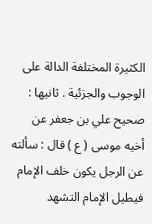الكثيرة المختلفة الدالة على الوجوب والجزئية . ثانيها : صحيح علي بن جعفر عن أخيه موسى ( ع ) قال : سألته عن الرجل يكون خلف الإمام فيطيل الإمام التشهد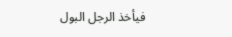فيأخذ الرجل البول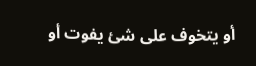أو يتخوف على شئ يفوت أو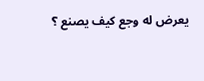يعرض له وجع كيف يصنع ؟